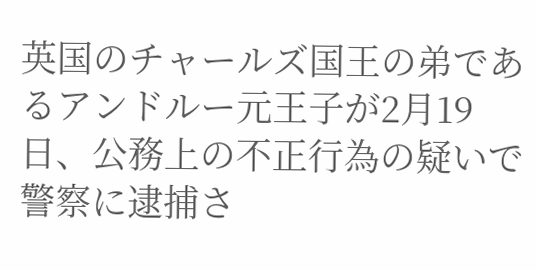英国のチャールズ国王の弟であるアンドルー元王子が2月19日、公務上の不正行為の疑いで警察に逮捕さ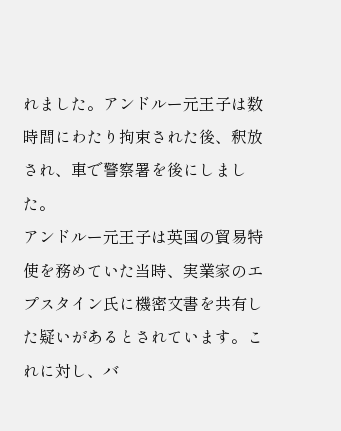れました。アンドルー元王子は数時間にわたり拘束された後、釈放され、車で警察署を後にしました。
アンドルー元王子は英国の貿易特使を務めていた当時、実業家のエプスタイン氏に機密文書を共有した疑いがあるとされています。これに対し、バ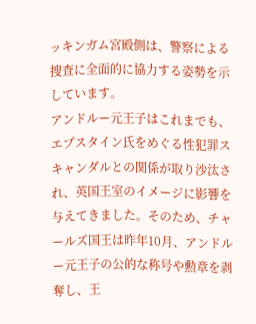ッキンガム宮殿側は、警察による捜査に全面的に協力する姿勢を示しています。
アンドルー元王子はこれまでも、エプスタイン氏をめぐる性犯罪スキャンダルとの関係が取り沙汰され、英国王室のイメージに影響を与えてきました。そのため、チャールズ国王は昨年10月、アンドルー元王子の公的な称号や勲章を剥奪し、王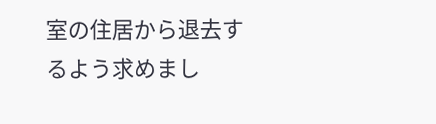室の住居から退去するよう求めまし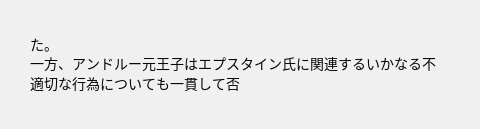た。
一方、アンドルー元王子はエプスタイン氏に関連するいかなる不適切な行為についても一貫して否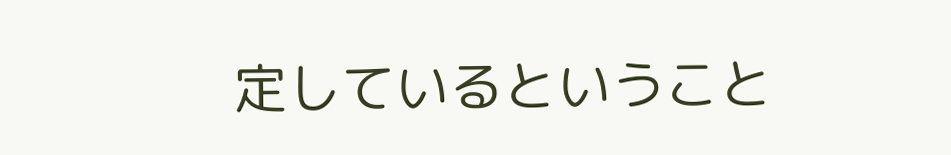定しているということ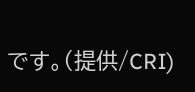です。(提供/CRI)